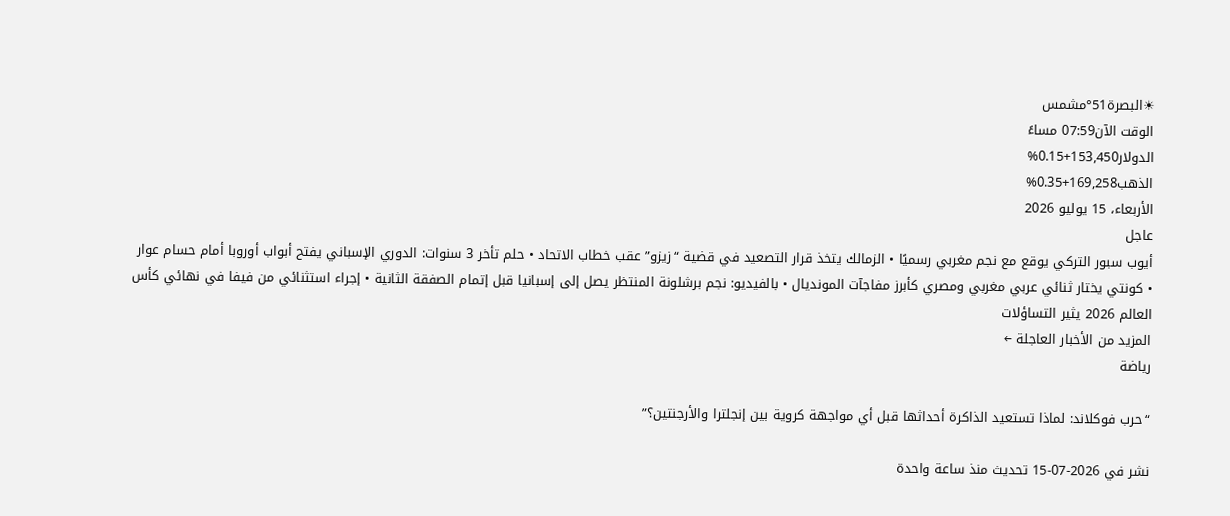☀البصرة51°مشمس
الوقت الآن07:59 مساءً
الدولار153,450+0.15%
الذهب169,258+0.35%
الأربعاء، 15 يوليو 2026
عاجل
أيوب سبور التركي يوقع مع نجم مغربي رسميًا • الزمالك يتخذ قرار التصعيد في قضية “زيزو” عقب خطاب الاتحاد • حلم تأخر 3 سنوات: الدوري الإسباني يفتح أبواب أوروبا أمام حسام عوار • كونتي يختار ثنائي عربي مغربي ومصري كأبرز مفاجآت المونديال • بالفيديو: نجم برشلونة المنتظر يصل إلى إسبانيا قبل إتمام الصفقة الثانية • إجراء استثنائي من فيفا في نهائي كأس العالم 2026 يثير التساؤلات
المزيد من الأخبار العاجلة ←
رياضة

“حرب فوكلاند: لماذا تستعيد الذاكرة أحداثها قبل أي مواجهة كروية بين إنجلترا والأرجنتين؟”

نشر في 2026-07-15 تحديث منذ ساعة واحدة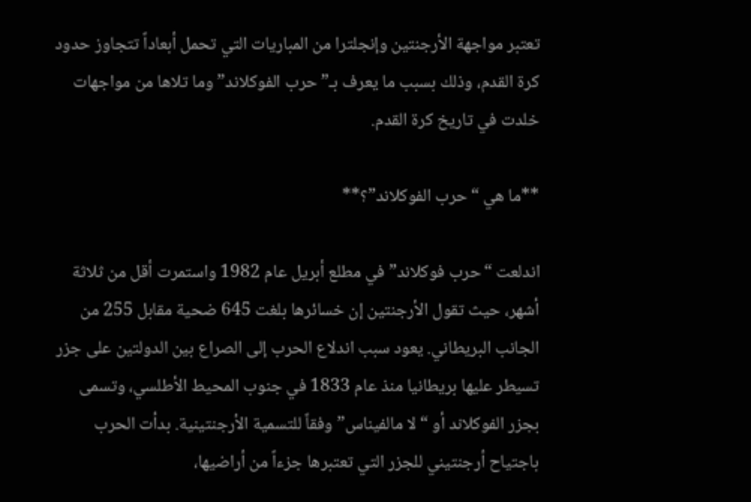تعتبر مواجهة الأرجنتين وإنجلترا من المباريات التي تحمل أبعاداً تتجاوز حدود كرة القدم، وذلك بسبب ما يعرف بـ”حرب الفوكلاند” وما تلاها من مواجهات خلدت في تاريخ كرة القدم.

**ما هي “حرب الفوكلاند”؟**

اندلعت “حرب فوكلاند” في مطلع أبريل عام 1982 واستمرت أقل من ثلاثة أشهر، حيث تقول الأرجنتين إن خسائرها بلغت 645 ضحية مقابل 255 من الجانب البريطاني. يعود سبب اندلاع الحرب إلى الصراع بين الدولتين على جزر تسيطر عليها بريطانيا منذ عام 1833 في جنوب المحيط الأطلسي، وتسمى بجزر الفوكلاند أو “لا مالفيناس” وفقاً للتسمية الأرجنتينية. بدأت الحرب باجتياح أرجنتيني للجزر التي تعتبرها جزءاً من أراضيها،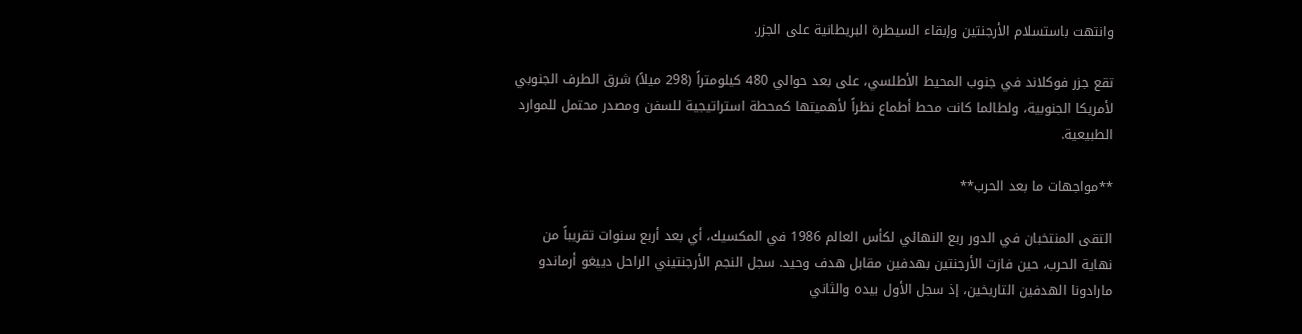وانتهت باستسلام الأرجنتين وإبقاء السيطرة البريطانية على الجزر.

تقع جزر فوكلاند في جنوب المحيط الأطلسي، على بعد حوالي 480 كيلومتراً (298 ميلاً) شرق الطرف الجنوبي لأمريكا الجنوبية، ولطالما كانت محط أطماع نظراً لأهميتها كمحطة استراتيجية للسفن ومصدر محتمل للموارد الطبيعية.

**مواجهات ما بعد الحرب**

التقى المنتخبان في الدور ربع النهائي لكأس العالم 1986 في المكسيك، أي بعد أربع سنوات تقريباً من نهاية الحرب، حين فازت الأرجنتين بهدفين مقابل هدف وحيد. سجل النجم الأرجنتيني الراحل دييغو أرماندو مارادونا الهدفين التاريخين، إذ سجل الأول بيده والثاني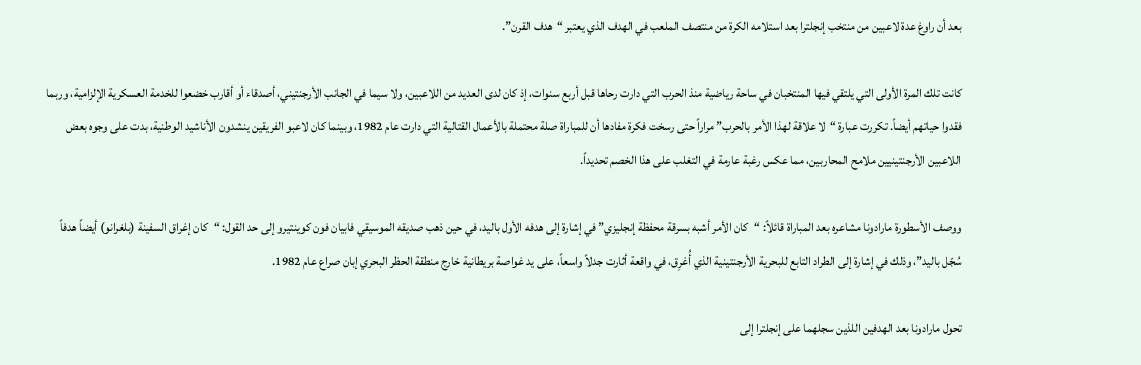بعد أن راوغ عدة لاعبين من منتخب إنجلترا بعد استلامه الكرة من منتصف الملعب في الهدف الذي يعتبر “هدف القرن”.

كانت تلك المرة الأولى التي يلتقي فيها المنتخبان في ساحة رياضية منذ الحرب التي دارت رحاها قبل أربع سنوات، إذ كان لدى العديد من اللاعبين، ولا سيما في الجانب الأرجنتيني، أصدقاء أو أقارب خضعوا للخدمة العسكرية الإلزامية، وربما فقدوا حياتهم أيضاً. تكررت عبارة “لا علاقة لهذا الأمر بالحرب” مراراً حتى رسخت فكرة مفادها أن للمباراة صلة محتملة بالأعمال القتالية التي دارت عام 1982، وبينما كان لاعبو الفريقين ينشدون الأناشيد الوطنية، بدت على وجوه بعض اللاعبين الأرجنتينيين ملامح المحاربين، مما عكس رغبة عارمة في التغلب على هذا الخصم تحديداً.

ووصف الأسطورة مارادونا مشاعره بعد المباراة قائلاً: “كان الأمر أشبه بسرقة محفظة إنجليزي” في إشارة إلى هدفه الأول باليد، في حين ذهب صديقه الموسيقي فابيان فون كوينتيرو إلى حد القول: “كان إغراق السفينة (بلغرانو) أيضاً هدفاً سُجّل باليد”، وذلك في إشارة إلى الطراد التابع للبحرية الأرجنتينية الذي أُغرِق، في واقعة أثارت جدلاً واسعاً، على يد غواصة بريطانية خارج منطقة الحظر البحري إبان صراع عام 1982.

تحول مارادونا بعد الهدفين اللذين سجلهما على إنجلترا إلى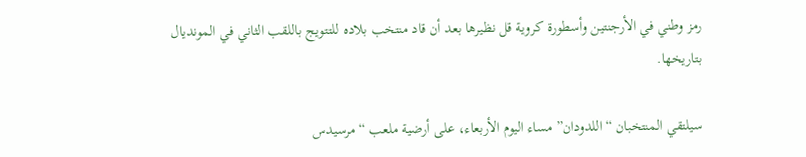رمز وطني في الأرجنتين وأسطورة كروية قل نظيرها بعد أن قاد منتخب بلاده للتتويج باللقب الثاني في المونديال بتاريخها.

سيلتقي المنتخبان “اللدودان” مساء اليوم الأربعاء، على أرضية ملعب “مرسيدس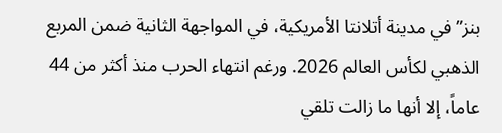بنز” في مدينة أتلانتا الأمريكية، في المواجهة الثانية ضمن المربع الذهبي لكأس العالم 2026. ورغم انتهاء الحرب منذ أكثر من 44 عاماً، إلا أنها ما زالت تلقي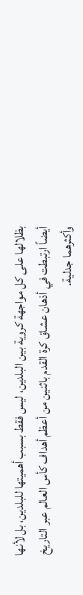بظلالها على كل مواجهة كروية بين البلدين، ليس فقط بسبب أهميتها للبلدين، بل لأنها أيضاً ارتبطت في أذهان عشاق كرة القدم باثنين من أعظم أهداف كأس العالم عبر التاريخ وأكثرهما جدلية.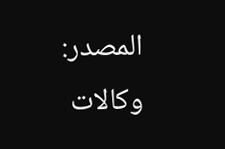المصدر: وكالات